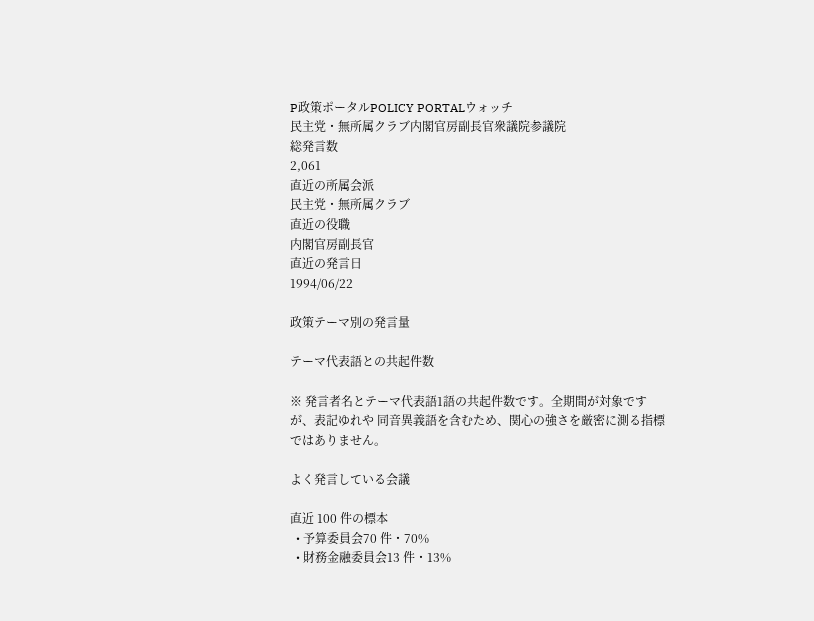P政策ポータルPOLICY PORTALウォッチ
民主党・無所属クラブ内閣官房副長官衆議院参議院
総発言数
2,061
直近の所属会派
民主党・無所属クラブ
直近の役職
内閣官房副長官
直近の発言日
1994/06/22

政策テーマ別の発言量

テーマ代表語との共起件数

※ 発言者名とテーマ代表語1語の共起件数です。全期間が対象ですが、表記ゆれや 同音異義語を含むため、関心の強さを厳密に測る指標ではありません。

よく発言している会議

直近 100 件の標本
  • 予算委員会70 件・70%
  • 財務金融委員会13 件・13%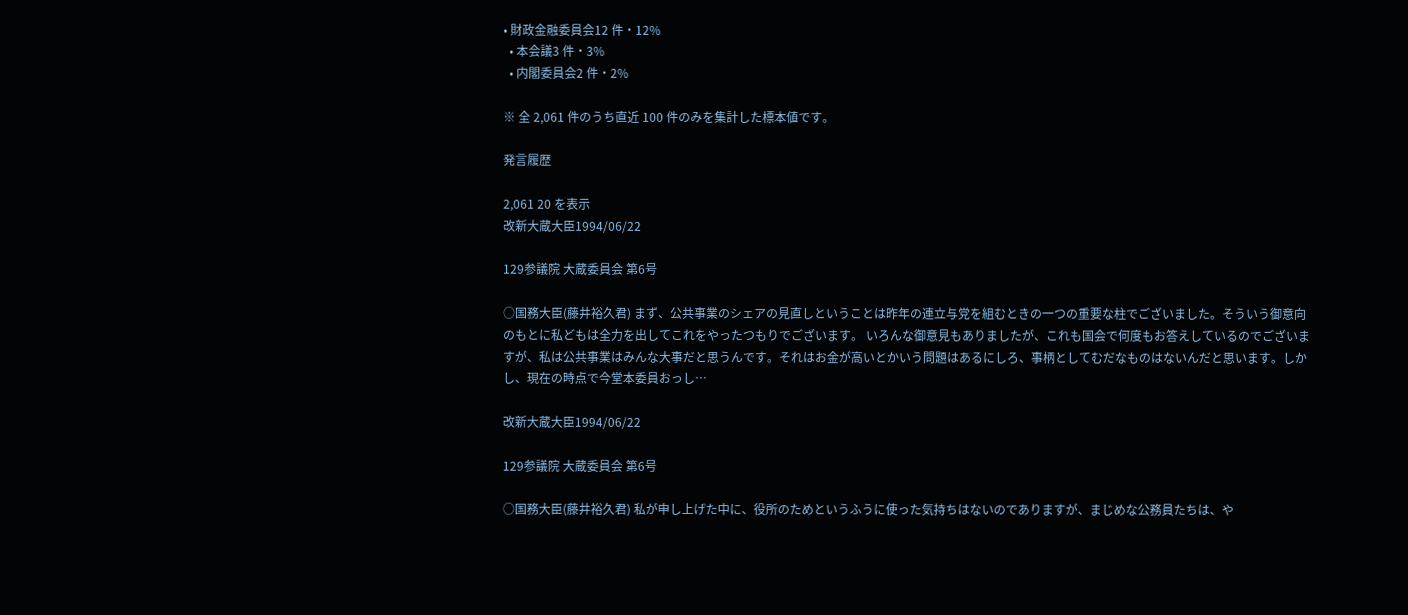• 財政金融委員会12 件・12%
  • 本会議3 件・3%
  • 内閣委員会2 件・2%

※ 全 2,061 件のうち直近 100 件のみを集計した標本値です。

発言履歴

2,061 20 を表示
改新大蔵大臣1994/06/22

129参議院 大蔵委員会 第6号

○国務大臣(藤井裕久君) まず、公共事業のシェアの見直しということは昨年の連立与党を組むときの一つの重要な柱でございました。そういう御意向のもとに私どもは全力を出してこれをやったつもりでございます。 いろんな御意見もありましたが、これも国会で何度もお答えしているのでございますが、私は公共事業はみんな大事だと思うんです。それはお金が高いとかいう問題はあるにしろ、事柄としてむだなものはないんだと思います。しかし、現在の時点で今堂本委員おっし…

改新大蔵大臣1994/06/22

129参議院 大蔵委員会 第6号

○国務大臣(藤井裕久君) 私が申し上げた中に、役所のためというふうに使った気持ちはないのでありますが、まじめな公務員たちは、や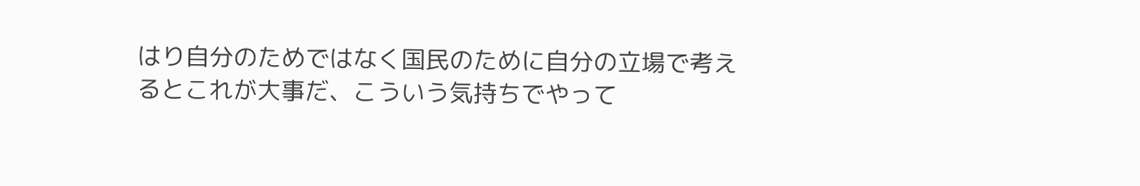はり自分のためではなく国民のために自分の立場で考えるとこれが大事だ、こういう気持ちでやって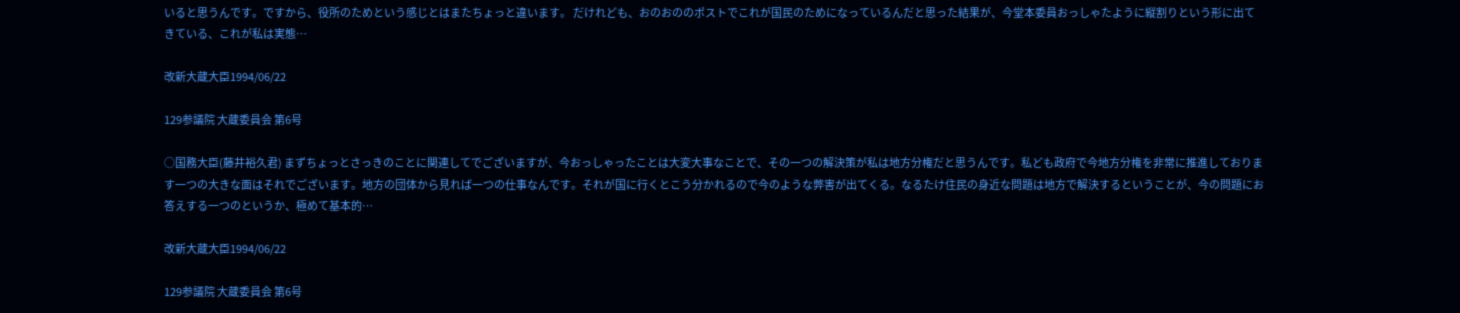いると思うんです。ですから、役所のためという感じとはまたちょっと違います。 だけれども、おのおののポストでこれが国民のためになっているんだと思った結果が、今堂本委員おっしゃたように縦割りという形に出てきている、これが私は実態…

改新大蔵大臣1994/06/22

129参議院 大蔵委員会 第6号

○国務大臣(藤井裕久君) まずちょっとさっきのことに関連してでございますが、今おっしゃったことは大変大事なことで、その一つの解決策が私は地方分権だと思うんです。私ども政府で今地方分権を非常に推進しております一つの大きな面はそれでございます。地方の団体から見れば一つの仕事なんです。それが国に行くとこう分かれるので今のような弊害が出てくる。なるたけ住民の身近な問題は地方で解決するということが、今の問題にお答えする一つのというか、極めて基本的…

改新大蔵大臣1994/06/22

129参議院 大蔵委員会 第6号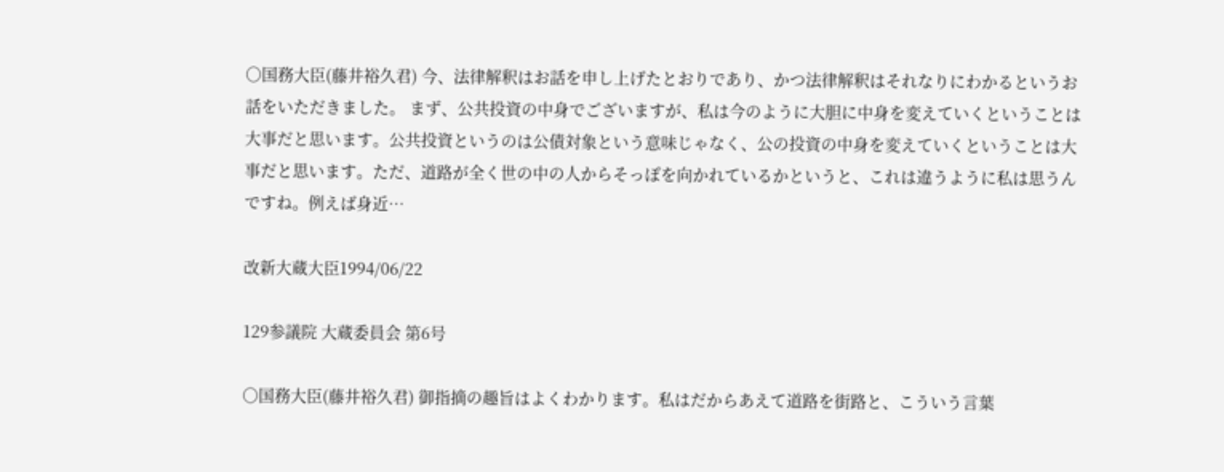○国務大臣(藤井裕久君) 今、法律解釈はお話を申し上げたとおりであり、かつ法律解釈はそれなりにわかるというお話をいただきました。 まず、公共投資の中身でございますが、私は今のように大胆に中身を変えていくということは大事だと思います。公共投資というのは公債対象という意味じゃなく、公の投資の中身を変えていくということは大事だと思います。ただ、道路が全く世の中の人からそっぽを向かれているかというと、これは違うように私は思うんですね。例えば身近…

改新大蔵大臣1994/06/22

129参議院 大蔵委員会 第6号

○国務大臣(藤井裕久君) 御指摘の趣旨はよくわかります。私はだからあえて道路を街路と、こういう言葉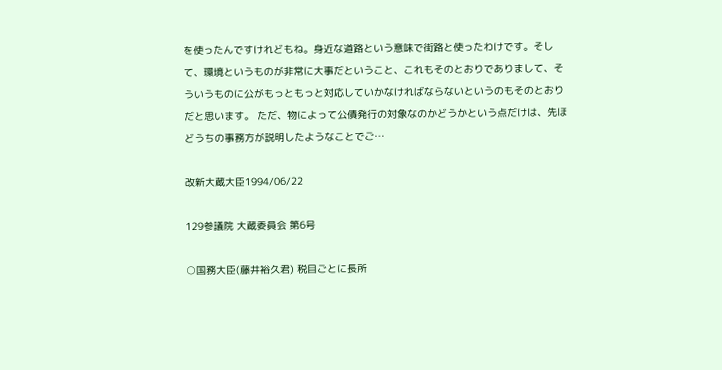を使ったんですけれどもね。身近な道路という意味で街路と使ったわけです。そして、環境というものが非常に大事だということ、これもそのとおりでありまして、そういうものに公がもっともっと対応していかなければならないというのもそのとおりだと思います。 ただ、物によって公債発行の対象なのかどうかという点だけは、先ほどうちの事務方が説明したようなことでご…

改新大蔵大臣1994/06/22

129参議院 大蔵委員会 第6号

○国務大臣(藤井裕久君) 税目ごとに長所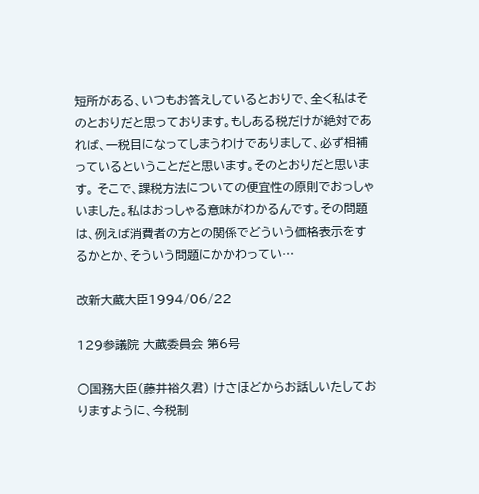短所がある、いつもお答えしているとおりで、全く私はそのとおりだと思っております。もしある税だけが絶対であれば、一税目になってしまうわけでありまして、必ず相補っているということだと思います。そのとおりだと思います。 そこで、課税方法についての便宜性の原則でおっしゃいました。私はおっしゃる意味がわかるんです。その問題は、例えば消費者の方との関係でどういう価格表示をするかとか、そういう問題にかかわってい…

改新大蔵大臣1994/06/22

129参議院 大蔵委員会 第6号

○国務大臣(藤井裕久君) けさほどからお話しいたしておりますように、今税制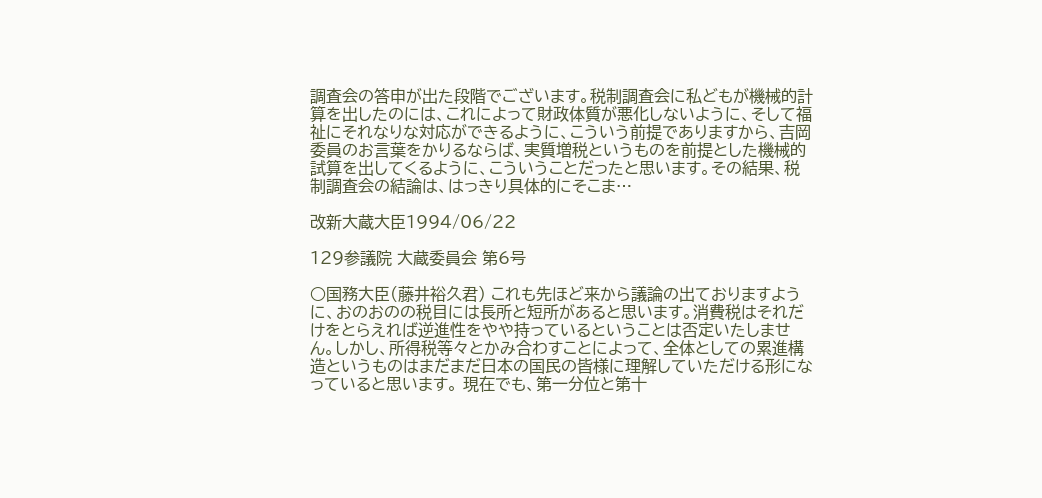調査会の答申が出た段階でございます。税制調査会に私どもが機械的計算を出したのには、これによって財政体質が悪化しないように、そして福祉にそれなりな対応ができるように、こういう前提でありますから、吉岡委員のお言葉をかりるならば、実質増税というものを前提とした機械的試算を出してくるように、こういうことだったと思います。その結果、税制調査会の結論は、はっきり具体的にそこま…

改新大蔵大臣1994/06/22

129参議院 大蔵委員会 第6号

○国務大臣(藤井裕久君) これも先ほど来から議論の出ておりますように、おのおのの税目には長所と短所があると思います。消費税はそれだけをとらえれば逆進性をやや持っているということは否定いたしません。しかし、所得税等々とかみ合わすことによって、全体としての累進構造というものはまだまだ日本の国民の皆様に理解していただける形になっていると思います。 現在でも、第一分位と第十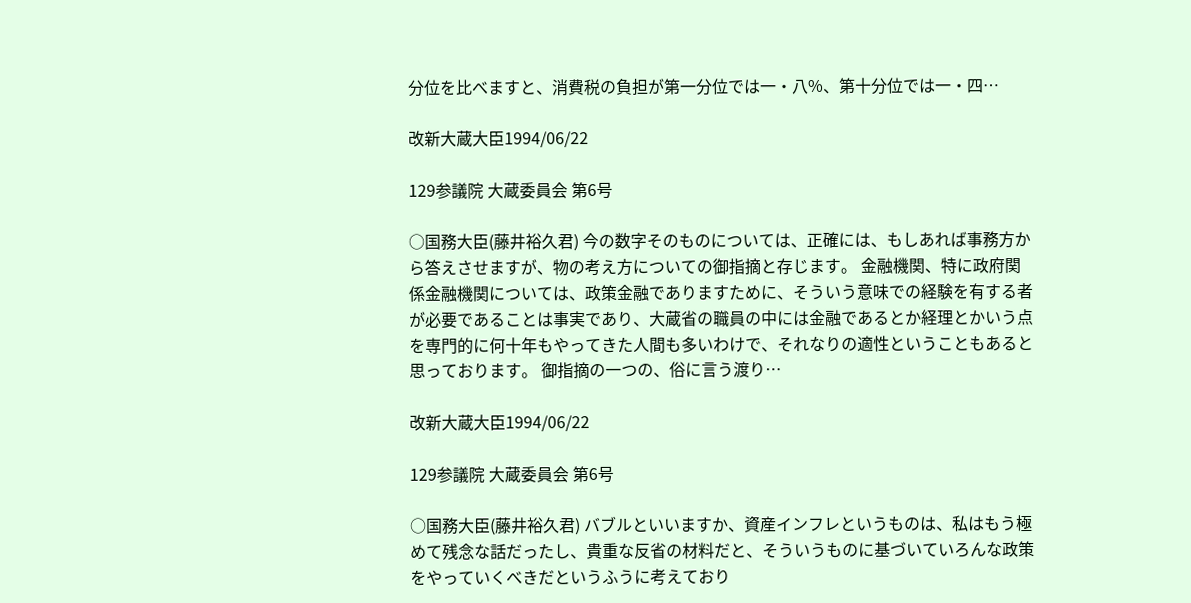分位を比べますと、消費税の負担が第一分位では一・八%、第十分位では一・四…

改新大蔵大臣1994/06/22

129参議院 大蔵委員会 第6号

○国務大臣(藤井裕久君) 今の数字そのものについては、正確には、もしあれば事務方から答えさせますが、物の考え方についての御指摘と存じます。 金融機関、特に政府関係金融機関については、政策金融でありますために、そういう意味での経験を有する者が必要であることは事実であり、大蔵省の職員の中には金融であるとか経理とかいう点を専門的に何十年もやってきた人間も多いわけで、それなりの適性ということもあると思っております。 御指摘の一つの、俗に言う渡り…

改新大蔵大臣1994/06/22

129参議院 大蔵委員会 第6号

○国務大臣(藤井裕久君) バブルといいますか、資産インフレというものは、私はもう極めて残念な話だったし、貴重な反省の材料だと、そういうものに基づいていろんな政策をやっていくべきだというふうに考えており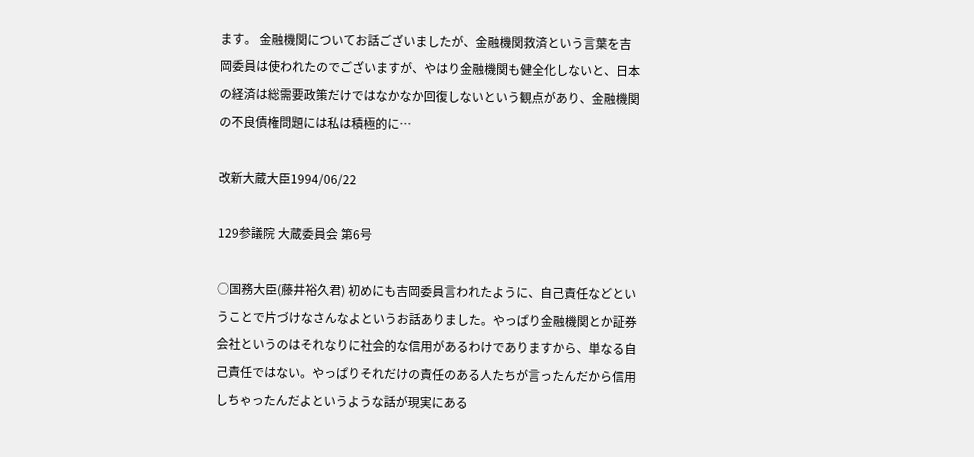ます。 金融機関についてお話ございましたが、金融機関救済という言葉を吉岡委員は使われたのでございますが、やはり金融機関も健全化しないと、日本の経済は総需要政策だけではなかなか回復しないという観点があり、金融機関の不良債権問題には私は積極的に…

改新大蔵大臣1994/06/22

129参議院 大蔵委員会 第6号

○国務大臣(藤井裕久君) 初めにも吉岡委員言われたように、自己責任などということで片づけなさんなよというお話ありました。やっぱり金融機関とか証券会社というのはそれなりに社会的な信用があるわけでありますから、単なる自己責任ではない。やっぱりそれだけの責任のある人たちが言ったんだから信用しちゃったんだよというような話が現実にある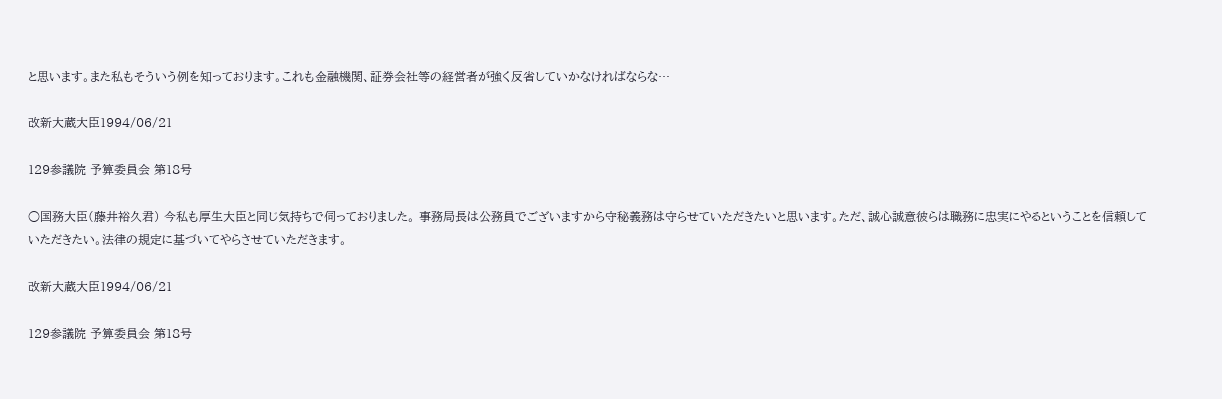と思います。また私もそういう例を知っております。これも金融機関、証券会社等の経営者が強く反省していかなければならな…

改新大蔵大臣1994/06/21

129参議院 予算委員会 第18号

○国務大臣(藤井裕久君) 今私も厚生大臣と同じ気持ちで伺っておりました。 事務局長は公務員でございますから守秘義務は守らせていただきたいと思います。ただ、誠心誠意彼らは職務に忠実にやるということを信頼していただきたい。法律の規定に基づいてやらさせていただきます。

改新大蔵大臣1994/06/21

129参議院 予算委員会 第18号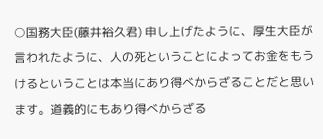○国務大臣(藤井裕久君) 申し上げたように、厚生大臣が言われたように、人の死ということによってお金をもうけるということは本当にあり得べからざることだと思います。道義的にもあり得べからざる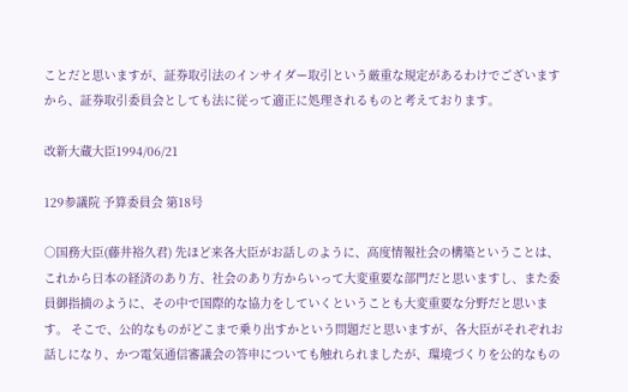ことだと思いますが、証券取引法のインサイダー取引という厳重な規定があるわけでございますから、証券取引委員会としても法に従って適正に処理されるものと考えております。

改新大蔵大臣1994/06/21

129参議院 予算委員会 第18号

○国務大臣(藤井裕久君) 先ほど来各大臣がお話しのように、高度情報社会の構築ということは、これから日本の経済のあり方、社会のあり方からいって大変重要な部門だと思いますし、また委員御指摘のように、その中で国際的な協力をしていくということも大変重要な分野だと思います。 そこで、公的なものがどこまで乗り出すかという問題だと思いますが、各大臣がそれぞれお話しになり、かつ電気通信審議会の答申についても触れられましたが、環境づくりを公的なもの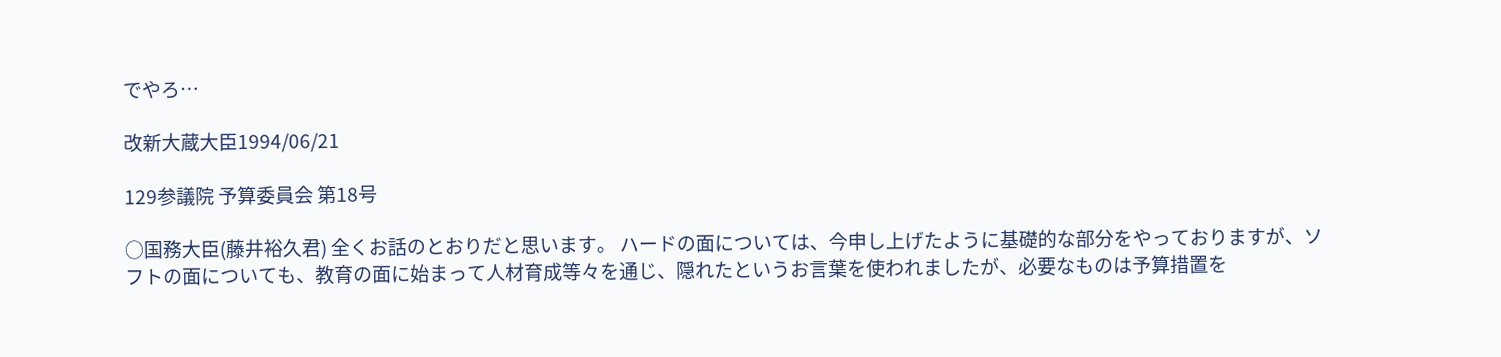でやろ…

改新大蔵大臣1994/06/21

129参議院 予算委員会 第18号

○国務大臣(藤井裕久君) 全くお話のとおりだと思います。 ハードの面については、今申し上げたように基礎的な部分をやっておりますが、ソフトの面についても、教育の面に始まって人材育成等々を通じ、隠れたというお言葉を使われましたが、必要なものは予算措置を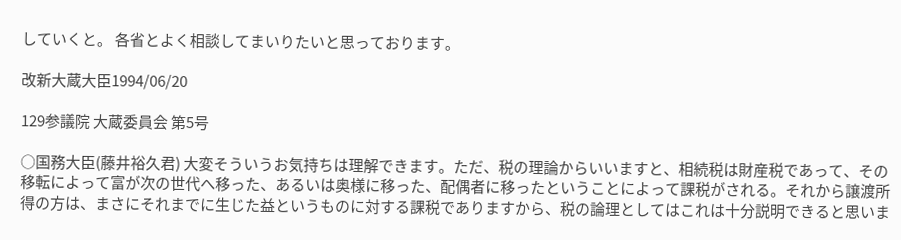していくと。 各省とよく相談してまいりたいと思っております。

改新大蔵大臣1994/06/20

129参議院 大蔵委員会 第5号

○国務大臣(藤井裕久君) 大変そういうお気持ちは理解できます。ただ、税の理論からいいますと、相続税は財産税であって、その移転によって富が次の世代へ移った、あるいは奥様に移った、配偶者に移ったということによって課税がされる。それから譲渡所得の方は、まさにそれまでに生じた益というものに対する課税でありますから、税の論理としてはこれは十分説明できると思いま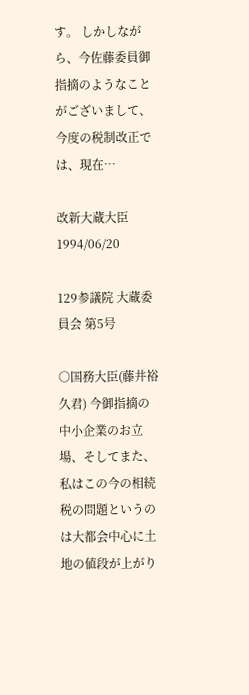す。 しかしながら、今佐藤委員御指摘のようなことがございまして、今度の税制改正では、現在…

改新大蔵大臣1994/06/20

129参議院 大蔵委員会 第5号

○国務大臣(藤井裕久君) 今御指摘の中小企業のお立場、そしてまた、私はこの今の相続税の問題というのは大都会中心に土地の値段が上がり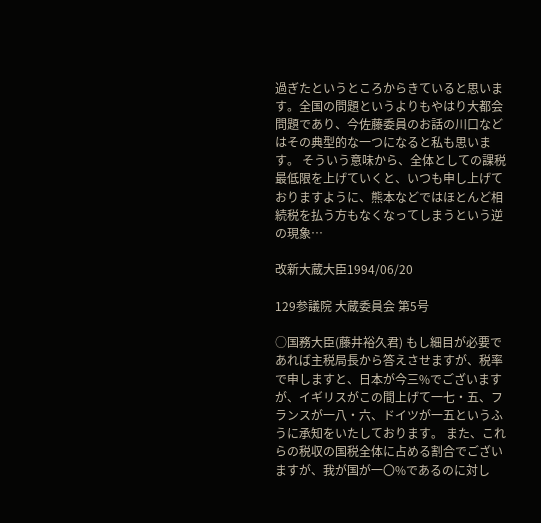過ぎたというところからきていると思います。全国の問題というよりもやはり大都会問題であり、今佐藤委員のお話の川口などはその典型的な一つになると私も思います。 そういう意味から、全体としての課税最低限を上げていくと、いつも申し上げておりますように、熊本などではほとんど相続税を払う方もなくなってしまうという逆の現象…

改新大蔵大臣1994/06/20

129参議院 大蔵委員会 第5号

○国務大臣(藤井裕久君) もし細目が必要であれば主税局長から答えさせますが、税率で申しますと、日本が今三%でございますが、イギリスがこの間上げて一七・五、フランスが一八・六、ドイツが一五というふうに承知をいたしております。 また、これらの税収の国税全体に占める割合でございますが、我が国が一〇%であるのに対し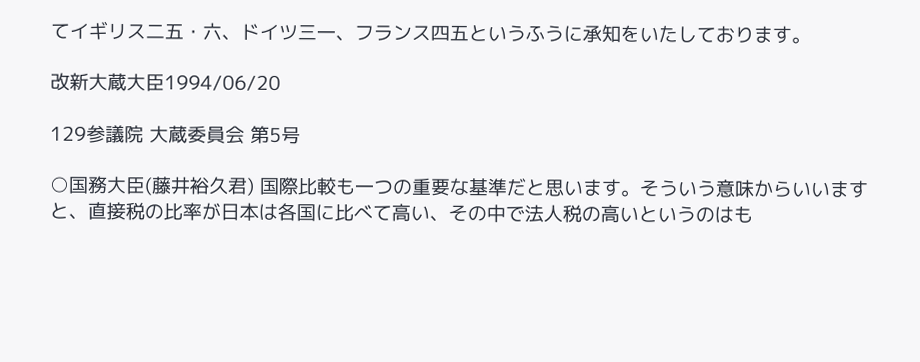てイギリス二五・六、ドイツ三一、フランス四五というふうに承知をいたしております。

改新大蔵大臣1994/06/20

129参議院 大蔵委員会 第5号

○国務大臣(藤井裕久君) 国際比較も一つの重要な基準だと思います。そういう意味からいいますと、直接税の比率が日本は各国に比べて高い、その中で法人税の高いというのはも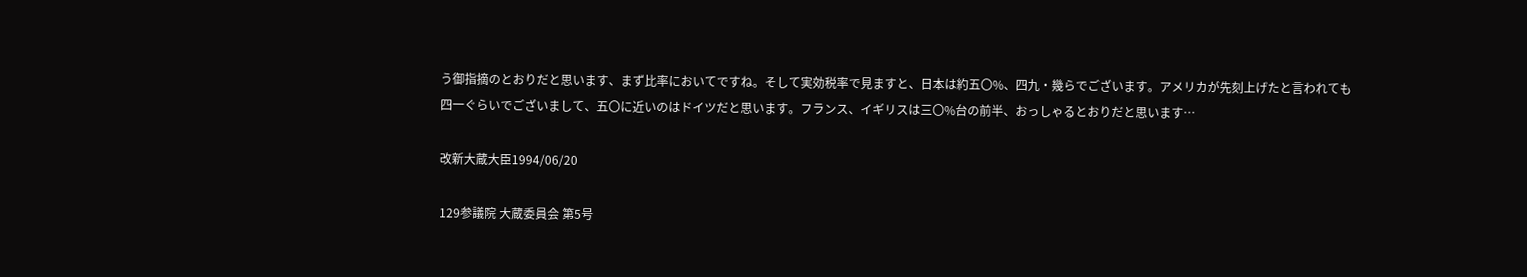う御指摘のとおりだと思います、まず比率においてですね。そして実効税率で見ますと、日本は約五〇%、四九・幾らでございます。アメリカが先刻上げたと言われても四一ぐらいでございまして、五〇に近いのはドイツだと思います。フランス、イギリスは三〇%台の前半、おっしゃるとおりだと思います…

改新大蔵大臣1994/06/20

129参議院 大蔵委員会 第5号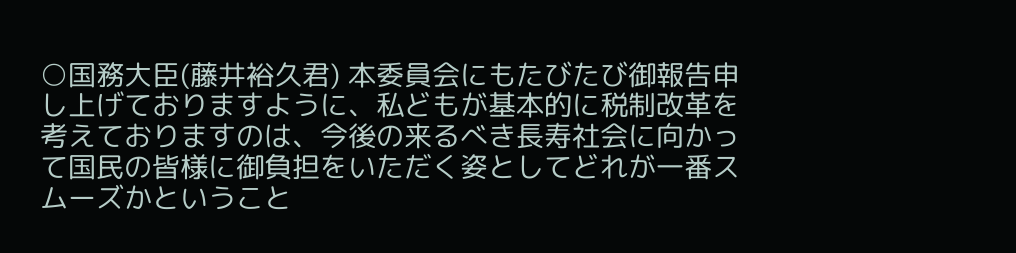○国務大臣(藤井裕久君) 本委員会にもたびたび御報告申し上げておりますように、私どもが基本的に税制改革を考えておりますのは、今後の来るべき長寿社会に向かって国民の皆様に御負担をいただく姿としてどれが一番スムーズかということ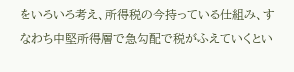をいろいろ考え、所得税の今持っている仕組み、すなわち中堅所得層で急勾配で税がふえていくとい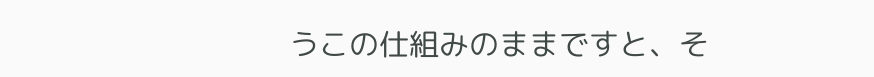うこの仕組みのままですと、そ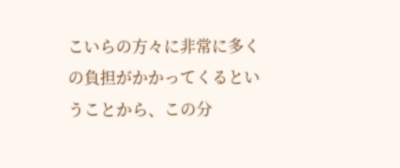こいらの方々に非常に多くの負担がかかってくるということから、この分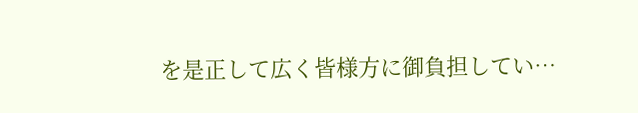を是正して広く皆様方に御負担してい…